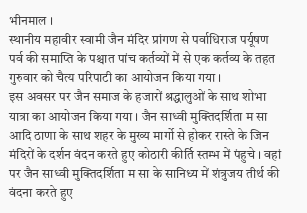भीनमाल ।
स्थानीय महावीर स्वामी जैन मंदिर प्रांगण से पर्वाधिराज पर्यूषण पर्व की समाप्ति के पश्चात पांच कर्तव्यों में से एक कर्तव्य के तहत गुरुवार को चैत्य परिपाटी का आयोजन किया गया ।
इस अवसर पर जैन समाज के हजारों श्रद्धालुओं के साथ शोभा यात्रा का आयोजन किया गया । जैन साध्वी मुक्तिदर्शिता म सा आदि ठाणा के साथ शहर के मुख्य मार्गो से होकर रास्ते के जिन मंदिरों के दर्शन वंदन करते हुए कोठारी कीर्ति स्तम्भ में पंहुचे । वहां पर जैन साध्वी मुक्तिदर्शिता म सा के सानिध्य में शंत्रुजय तीर्थ की वंदना करते हुए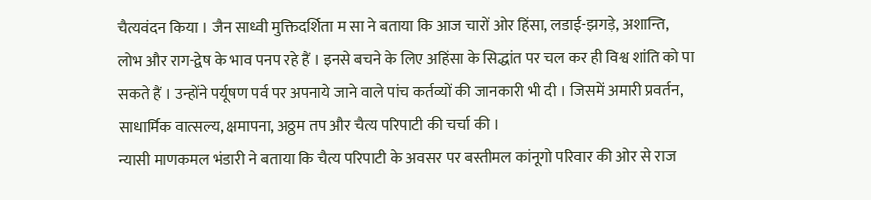चैत्यवंदन किया । जैन साध्वी मुक्तिदर्शिता म सा ने बताया कि आज चारों ओर हिंसा, लडाई-झगड़े, अशान्ति, लोभ और राग-द्वेष के भाव पनप रहे हैं । इनसे बचने के लिए अहिंसा के सिद्धांत पर चल कर ही विश्व शांति को पा सकते हैं । उन्होंने पर्यूषण पर्व पर अपनाये जाने वाले पांच कर्तव्यों की जानकारी भी दी । जिसमें अमारी प्रवर्तन, साधार्मिक वात्सल्य, क्षमापना, अठ्ठम तप और चैत्य परिपाटी की चर्चा की ।
न्यासी माणकमल भंडारी ने बताया कि चैत्य परिपाटी के अवसर पर बस्तीमल कांनूगो परिवार की ओर से राज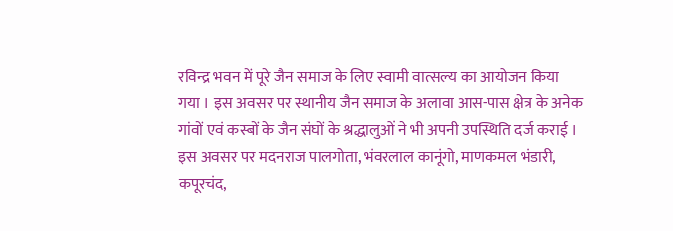रविन्द्र भवन में पूरे जैन समाज के लिए स्वामी वात्सल्य का आयोजन किया गया । इस अवसर पर स्थानीय जैन समाज के अलावा आस-पास क्षेत्र के अनेक गांवों एवं कस्बों के जैन संघों के श्रद्धालुओं ने भी अपनी उपस्थिति दर्ज कराई ।
इस अवसर पर मदनराज पालगोता, भंवरलाल कानूंगो, माणकमल भंडारी, कपूरचंद,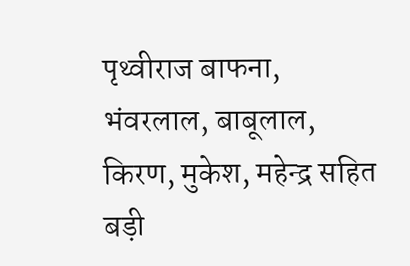पृथ्वीराज बाफना, भंवरलाल, बाबूलाल, किरण, मुकेश, महेन्द्र सहित बड़ी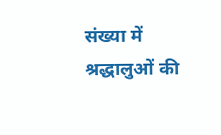संख्या में श्रद्धालुओं की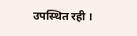उपस्थित रही ।